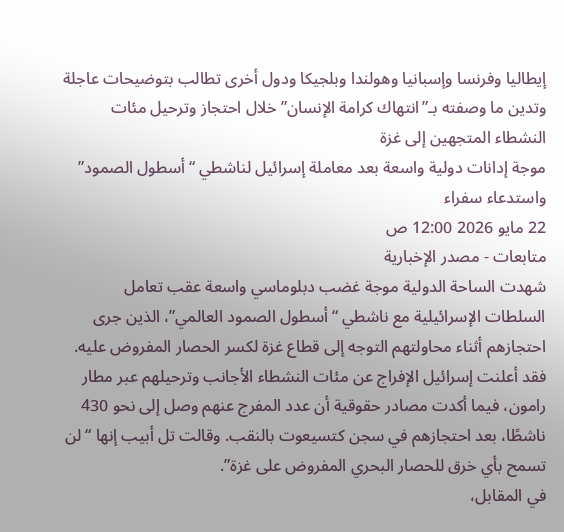إيطاليا وفرنسا وإسبانيا وهولندا وبلجيكا ودول أخرى تطالب بتوضيحات عاجلة وتدين ما وصفته بـ”انتهاك كرامة الإنسان” خلال احتجاز وترحيل مئات النشطاء المتجهين إلى غزة
موجة إدانات دولية واسعة بعد معاملة إسرائيل لناشطي “أسطول الصمود” واستدعاء سفراء
22 مايو 2026 12:00 ص
متابعات - مصدر الإخبارية
شهدت الساحة الدولية موجة غضب دبلوماسي واسعة عقب تعامل السلطات الإسرائيلية مع ناشطي “أسطول الصمود العالمي”، الذين جرى احتجازهم أثناء محاولتهم التوجه إلى قطاع غزة لكسر الحصار المفروض عليه.
فقد أعلنت إسرائيل الإفراج عن مئات النشطاء الأجانب وترحيلهم عبر مطار رامون، فيما أكدت مصادر حقوقية أن عدد المفرج عنهم وصل إلى نحو 430 ناشطًا، بعد احتجازهم في سجن كتسيعوت بالنقب. وقالت تل أبيب إنها “لن تسمح بأي خرق للحصار البحري المفروض على غزة”.
في المقابل،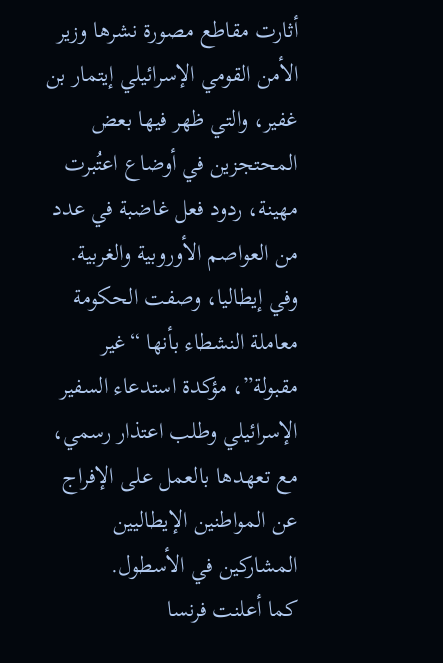أثارت مقاطع مصورة نشرها وزير الأمن القومي الإسرائيلي إيتمار بن غفير، والتي ظهر فيها بعض المحتجزين في أوضاع اعتُبرت مهينة، ردود فعل غاضبة في عدد من العواصم الأوروبية والغربية.
وفي إيطاليا، وصفت الحكومة معاملة النشطاء بأنها “غير مقبولة”، مؤكدة استدعاء السفير الإسرائيلي وطلب اعتذار رسمي، مع تعهدها بالعمل على الإفراج عن المواطنين الإيطاليين المشاركين في الأسطول.
كما أعلنت فرنسا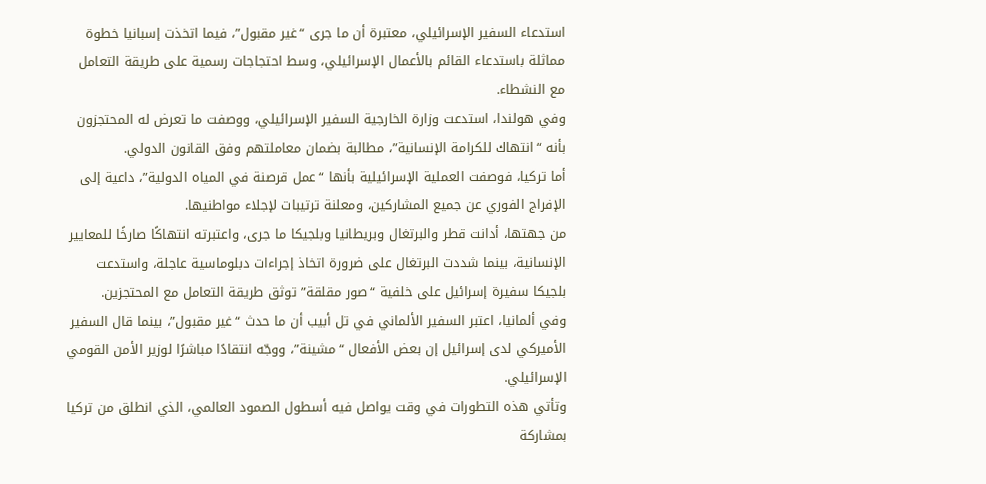استدعاء السفير الإسرائيلي، معتبرة أن ما جرى “غير مقبول”، فيما اتخذت إسبانيا خطوة مماثلة باستدعاء القائم بالأعمال الإسرائيلي، وسط احتجاجات رسمية على طريقة التعامل مع النشطاء.
وفي هولندا، استدعت وزارة الخارجية السفير الإسرائيلي، ووصفت ما تعرض له المحتجزون بأنه “انتهاك للكرامة الإنسانية”، مطالبة بضمان معاملتهم وفق القانون الدولي.
أما تركيا، فوصفت العملية الإسرائيلية بأنها “عمل قرصنة في المياه الدولية”، داعية إلى الإفراج الفوري عن جميع المشاركين، ومعلنة ترتيبات لإجلاء مواطنيها.
من جهتها، أدانت قطر والبرتغال وبريطانيا وبلجيكا ما جرى، واعتبرته انتهاكًا صارخًا للمعايير الإنسانية، بينما شددت البرتغال على ضرورة اتخاذ إجراءات دبلوماسية عاجلة، واستدعت بلجيكا سفيرة إسرائيل على خلفية “صور مقلقة” توثق طريقة التعامل مع المحتجزين.
وفي ألمانيا، اعتبر السفير الألماني في تل أبيب أن ما حدث “غير مقبول”، بينما قال السفير الأميركي لدى إسرائيل إن بعض الأفعال “مشينة”، ووجّه انتقادًا مباشرًا لوزير الأمن القومي الإسرائيلي.
وتأتي هذه التطورات في وقت يواصل فيه أسطول الصمود العالمي، الذي انطلق من تركيا بمشاركة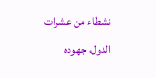نشطاء من عشرات الدول، جهوده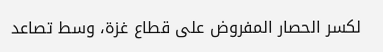لكسر الحصار المفروض على قطاع غزة، وسط تصاعد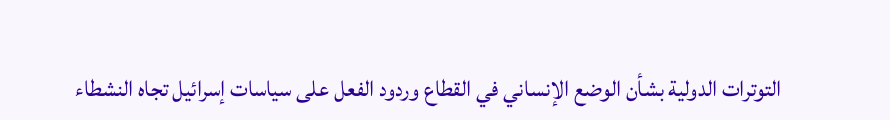التوترات الدولية بشأن الوضع الإنساني في القطاع وردود الفعل على سياسات إسرائيل تجاه النشطاء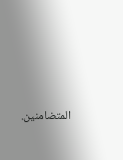المتضامنين.